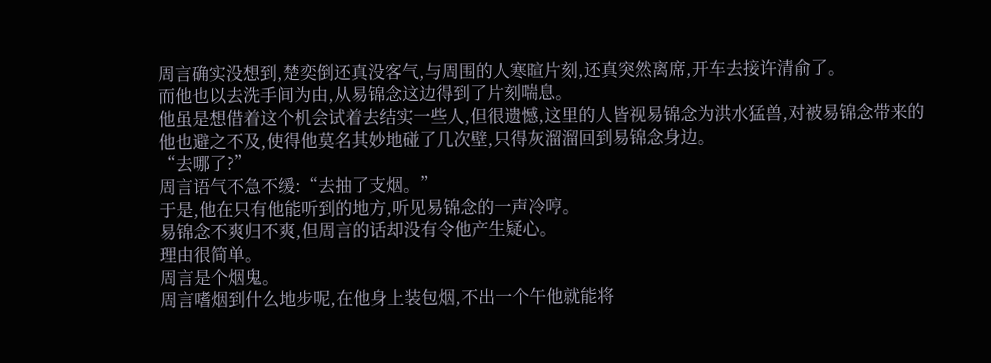周言确实没想到,楚奕倒还真没客气,与周围的人寒暄片刻,还真突然离席,开车去接许清俞了。
而他也以去洗手间为由,从易锦念这边得到了片刻喘息。
他虽是想借着这个机会试着去结实一些人,但很遗憾,这里的人皆视易锦念为洪水猛兽,对被易锦念带来的他也避之不及,使得他莫名其妙地碰了几次壁,只得灰溜溜回到易锦念身边。
“去哪了?”
周言语气不急不缓:“去抽了支烟。”
于是,他在只有他能听到的地方,听见易锦念的一声冷哼。
易锦念不爽归不爽,但周言的话却没有令他产生疑心。
理由很简单。
周言是个烟鬼。
周言嗜烟到什么地步呢,在他身上装包烟,不出一个午他就能将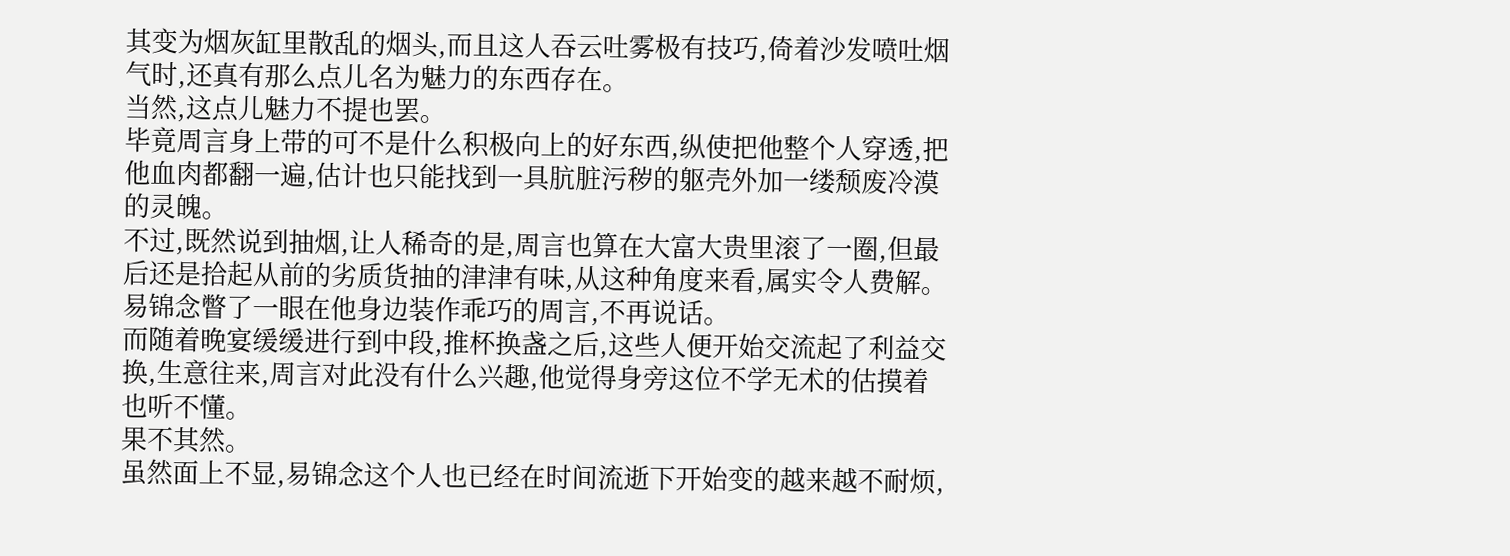其变为烟灰缸里散乱的烟头,而且这人吞云吐雾极有技巧,倚着沙发喷吐烟气时,还真有那么点儿名为魅力的东西存在。
当然,这点儿魅力不提也罢。
毕竟周言身上带的可不是什么积极向上的好东西,纵使把他整个人穿透,把他血肉都翻一遍,估计也只能找到一具肮脏污秽的躯壳外加一缕颓废冷漠的灵魄。
不过,既然说到抽烟,让人稀奇的是,周言也算在大富大贵里滚了一圈,但最后还是拾起从前的劣质货抽的津津有味,从这种角度来看,属实令人费解。
易锦念瞥了一眼在他身边装作乖巧的周言,不再说话。
而随着晚宴缓缓进行到中段,推杯换盏之后,这些人便开始交流起了利益交换,生意往来,周言对此没有什么兴趣,他觉得身旁这位不学无术的估摸着也听不懂。
果不其然。
虽然面上不显,易锦念这个人也已经在时间流逝下开始变的越来越不耐烦,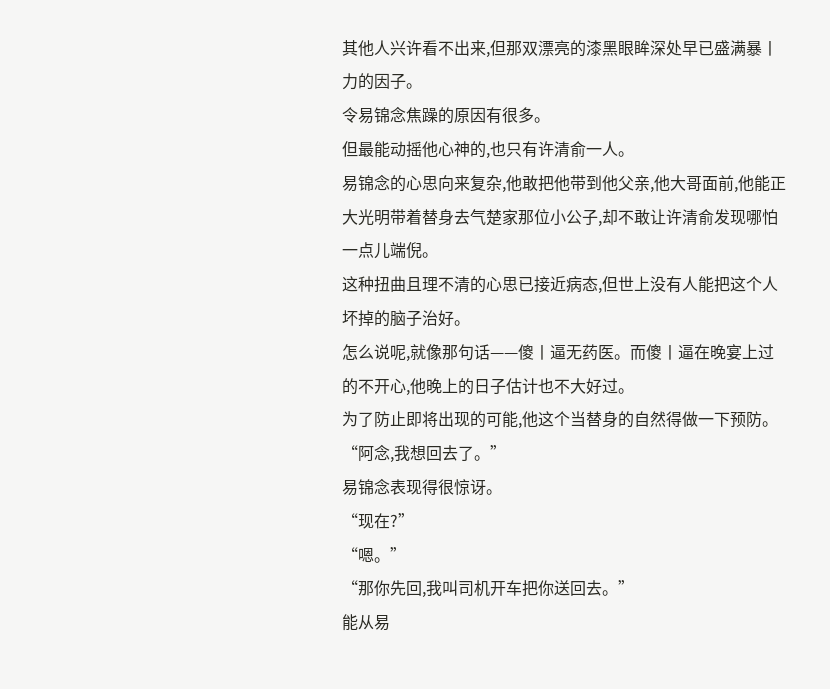其他人兴许看不出来,但那双漂亮的漆黑眼眸深处早已盛满暴丨力的因子。
令易锦念焦躁的原因有很多。
但最能动摇他心神的,也只有许清俞一人。
易锦念的心思向来复杂,他敢把他带到他父亲,他大哥面前,他能正大光明带着替身去气楚家那位小公子,却不敢让许清俞发现哪怕一点儿端倪。
这种扭曲且理不清的心思已接近病态,但世上没有人能把这个人坏掉的脑子治好。
怎么说呢,就像那句话——傻丨逼无药医。而傻丨逼在晚宴上过的不开心,他晚上的日子估计也不大好过。
为了防止即将出现的可能,他这个当替身的自然得做一下预防。
“阿念,我想回去了。”
易锦念表现得很惊讶。
“现在?”
“嗯。”
“那你先回,我叫司机开车把你送回去。”
能从易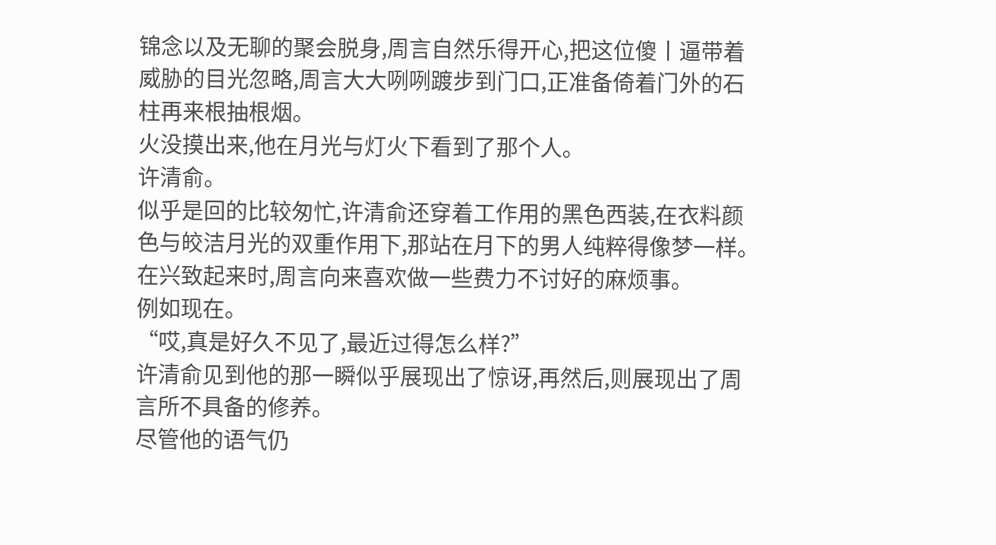锦念以及无聊的聚会脱身,周言自然乐得开心,把这位傻丨逼带着威胁的目光忽略,周言大大咧咧踱步到门口,正准备倚着门外的石柱再来根抽根烟。
火没摸出来,他在月光与灯火下看到了那个人。
许清俞。
似乎是回的比较匆忙,许清俞还穿着工作用的黑色西装,在衣料颜色与皎洁月光的双重作用下,那站在月下的男人纯粹得像梦一样。
在兴致起来时,周言向来喜欢做一些费力不讨好的麻烦事。
例如现在。
“哎,真是好久不见了,最近过得怎么样?”
许清俞见到他的那一瞬似乎展现出了惊讶,再然后,则展现出了周言所不具备的修养。
尽管他的语气仍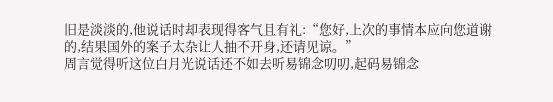旧是淡淡的,他说话时却表现得客气且有礼:“您好,上次的事情本应向您道谢的,结果国外的案子太杂让人抽不开身,还请见谅。”
周言觉得听这位白月光说话还不如去听易锦念叨叨,起码易锦念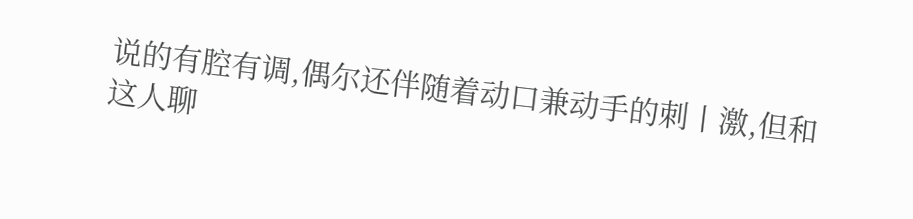说的有腔有调,偶尔还伴随着动口兼动手的刺丨激,但和这人聊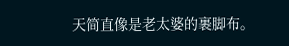天简直像是老太婆的裹脚布。